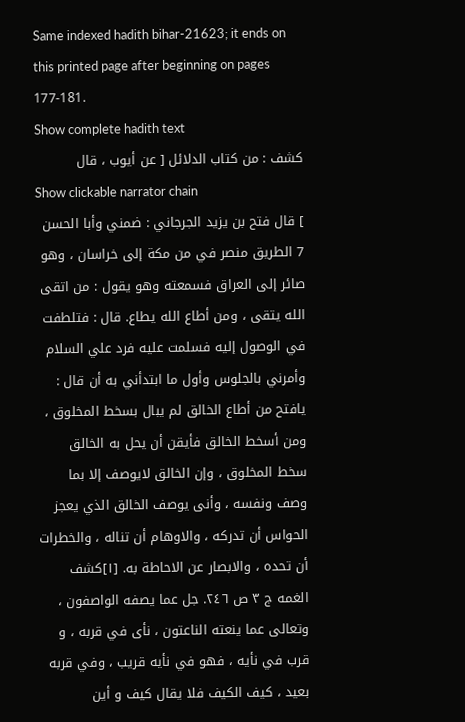Same indexed hadith bihar-21623; it ends on this printed page after beginning on pages 177-181.
Show complete hadith text
كشف : من كتاب الدلائل [ عن أيوب ، قال
Show clickable narrator chain
] قال فتح بن يزيد الجرجاني : ضمني وأبا الحسن 7 الطريق منصر في من مكة إلى خراسان ، وهو صائر إلى العراق فسمعته وهو يقول : من اتقى الله يتقى ، ومن أطاع الله يطاع. قال : فتلطفت في الوصول إليه فسلمت عليه فرد علي السلام وأمرني بالجلوس وأول ما ابتدأني به أن قال : يافتح من أطاع الخالق لم يبال بسخط المخلوق ، ومن أسخط الخالق فأيقن أن يحل به الخالق سخط المخلوق ، وإن الخالق لايوصف إلا بما وصف ونفسه ، وأنى يوصف الخالق الذي يعجز الحواس أن تدركه ، والاوهام أن تناله ، والخطرات أن تحده ، والابصار عن الاحاطة به. [١]كشف الغمه ج ٣ ص ٢٤٦. جل عما يصفه الواصفون ، وتعالى عما ينعته الناعتون ، نأى في قربه ، و قرب في نأيه ، فهو في نأيه قريب ، وفي قربه بعيد ، كيف الكيف فلا يقال كيف و أين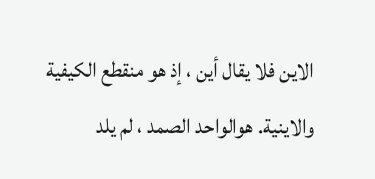الاين فلا يقال أين ، إذ هو منقطع الكيفية والاينية. هوالواحد الصمد ، لم يلد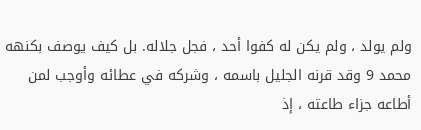ولم يولد ، ولم يكن له كفوا أحد ، فجل جلاله. بل كيف يوصف بكنهه محمد 9 وقد قرنه الجليل باسمه ، وشركه في عطائه وأوجب لمن أطاعه جزاء طاعته ، إذ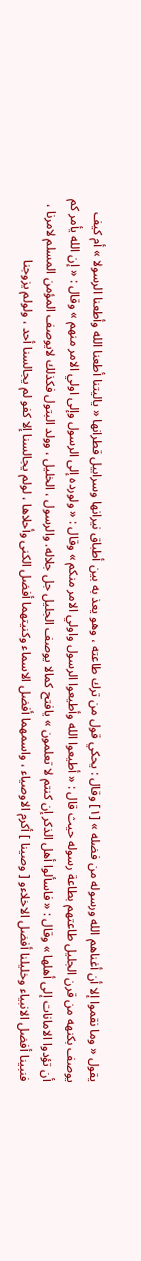يقول « وما نقموا إلا أن أغناهم الله ورسوله من فضله » [١] وقال : يحكي قول من ترك طاعته ، وهو يعذ به بين أطباق نيرانها وسرابيل قطرانها « ياليتنا أطعنا الله وأطعنا الرسولا » أم كيف يوصف بكنهه من قرن الجليل طاعتهم بطاعة رسوله حيث قال : « أطيعوا الله وأطيعوا الرسول واولي الامر منكم » وقال : « ولورده إلى الرسول وإلى اولي الامر منهم » وقال : « إن الله يأمر كم أن تؤدوا الامانات إلى أهلها » وقال : « فاسألوا أهل الذكر إن كنتم لا تعلمون » يافتح كمالا يوصف الجليل جل جلاله. والرسول ، الخليل ، وولد البتول فكذلك لايوصف المؤمن المسلم لامرنا ، فنبينا أفضل الانبياء وخليلنا أفضل الاخلاءو [ وصينا ] أكرم الاوصياء ، واسمهما أفضل الاسماء وكنيتهما أفضل الكنى وأحلاها ، لولم يجالسنا إلا كفو لم يجالسنا أحد ، ولولم يزوجنا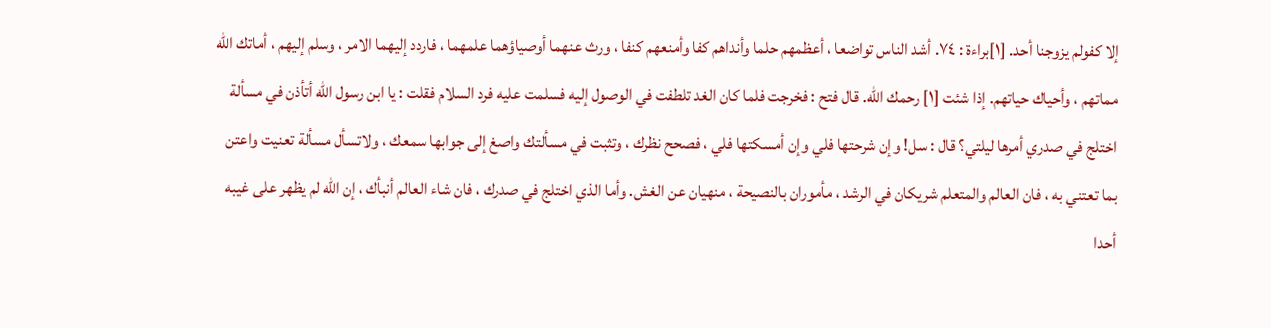إلا كفولم يزوجنا أحد. [١]براءة : ٧٤. أشد الناس تواضعا ، أعظمهم حلما وأنداهم كفا وأمنعهم كنفا ، ورث عنهما أوصياؤهما علمهما ، فاردد إليهما الامر ، وسلم إليهم ، أماتك الله مماتهم ، وأحياك حياتهم. إذا شئت [١] رحمك الله. قال فتح : فخرجت فلما كان الغد تلطفت في الوصول إليه فسلمت عليه فرد السلام فقلت : يا ابن رسول الله أتأذن في مسألة اختلج في صدري أمرها ليلتي؟ قال : سل! وإن شرحتها فلي وإن أمسكتها فلي ، فصحح نظرك ، وتثبت في مسألتك واصغ إلى جوابها سمعك ، ولاتسأل مسألة تعنيت واعتن بما تعتني به ، فان العالم والمتعلم شريكان في الرشد ، مأموران بالنصيحة ، منهيان عن الغش. وأما الذي اختلج في صدرك ، فان شاء العالم أنبأك ، إن الله لم يظهر على غيبه أحدا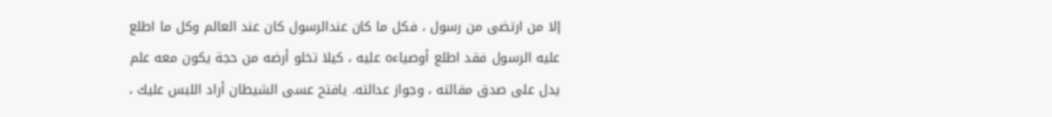إلا من ارتضى من رسول ، فكل ما كان عندالرسول كان عند العالم وكل ما اطلع عليه الرسول فقد اطلع أوصياءه عليه ، كيلا تخلو أرضه من حجة يكون معه علم يدل على صدق مقالته ، وجواز عدالته. يافتح عسى الشيطان أراد اللبس عليك ،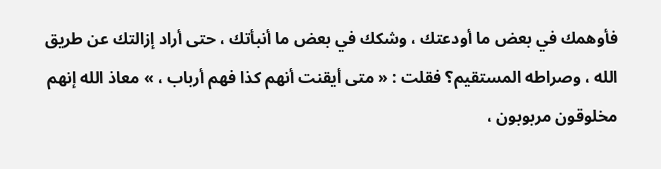فأوهمك في بعض ما أودعتك ، وشكك في بعض ما أنبأتك ، حتى أراد إزالتك عن طريق الله ، وصراطه المستقيم؟ فقلت : « متى أيقنت أنهم كذا فهم أرباب ، » معاذ الله إنهم مخلوقون مربوبون ،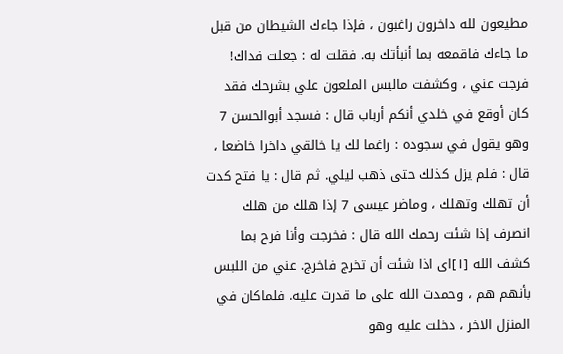مطيعون لله داخرون راغبون ، فإذا جاءك الشيطان من قبل ما جاءك فاقمعه بما أنبأتك به. فقلت له : جعلت فداك! فرجت عني ، وكشفت مالبس الملعون علي بشرحك فقد كان أوقع في خلدي أنكم أرباب قال : فسجد أبوالحسن 7 وهو يقول في سجوده : راغما لك يا خالقي داخرا خاضعا ، قال : فلم يزل كذلك حتى ذهب ليلي. ثم قال : يا فتح كدت أن تهلك وتهلك ، وماضر عيسى 7 إذا هلك من هلك انصرف إذا شئت رحمك الله قال : فخرجت وأنا فرح بما كشف الله [١]اى اذا شئت أن تخرج فاخرج. عني من اللبس بأنهم هم ، وحمدت الله على ما قدرت عليه. فلماكان في المنزل الاخر ، دخلت عليه وهو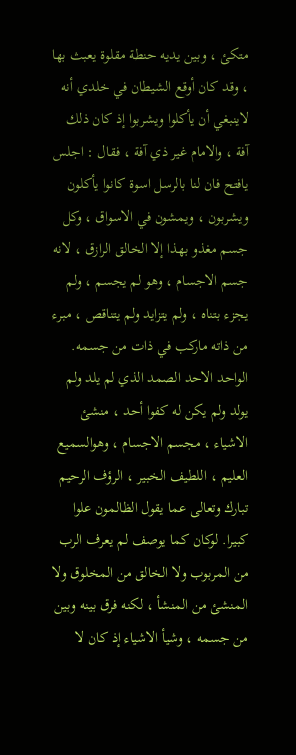متكئ ، وبين يديه حنطة مقلوة يعبث بها ، وقد كان أوقع الشيطان في خلدي أنه لاينبغي أن يأكلوا ويشربوا إذ كان ذلك آفة ، والامام غير ذي آفة ، فقال : اجلس يافتح فان لنا بالرسل اسوة كانوا يأكلون ويشربون ، ويمشون في الاسواق ، وكل جسم مغذو بهذا إلا الخالق الرازق ، لانه جسم الاجسام ، وهو لم يجسم ، ولم يجزء بتناه ، ولم يتزايد ولم يتناقص ، مبرء من ذاته ماركب في ذات من جسمه. الواحد الاحد الصمد الذي لم يلد ولم يولد ولم يكن له كفوا أحد ، منشئ الاشياء ، مجسم الاجسام ، وهوالسميع العليم ، اللطيف الخبير ، الرؤف الرحيم تبارك وتعالى عما يقول الظالمون علوا كبيرا. لوكان كما يوصف لم يعرف الرب من المربوب ولا الخالق من المخلوق ولا المنشئ من المنشأ ، لكنه فرق بينه وبين من جسمه ، وشيأ الاشياء إذ كان لا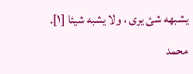يشبهه شئ يرى ، ولا يشبه شيئا [١]. محمد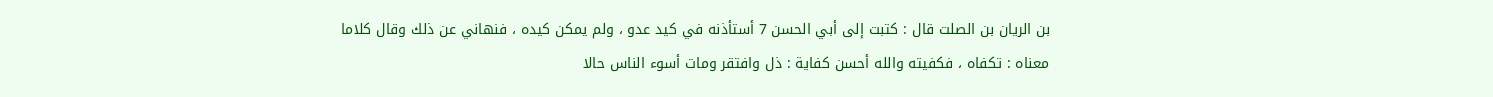بن الريان بن الصلت قال : كتبت إلى أبي الحسن 7 أستأذنه في كيد عدو ، ولم يمكن كيده ، فنهاني عن ذلك وقال كلاما معناه : تكفاه ، فكفيته والله أحسن كفاية : ذل وافتقر ومات أسوء الناس حالا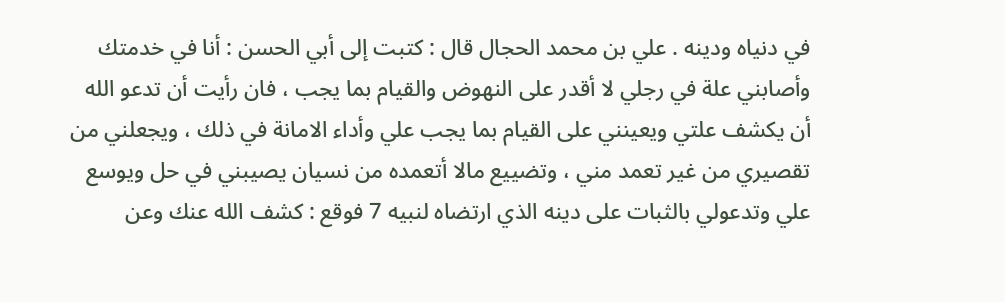في دنياه ودينه . علي بن محمد الحجال قال : كتبت إلى أبي الحسن : أنا في خدمتك وأصابني علة في رجلي لا أقدر على النهوض والقيام بما يجب ، فان رأيت أن تدعو الله أن يكشف علتي ويعينني على القيام بما يجب علي وأداء الامانة في ذلك ، ويجعلني من تقصيري من غير تعمد مني ، وتضييع مالا أتعمده من نسيان يصيبني في حل ويوسع علي وتدعولي بالثبات على دينه الذي ارتضاه لنبيه 7 فوقع : كشف الله عنك وعن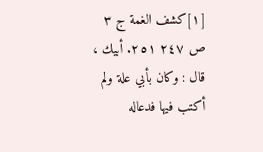[١]كشف الغمة ج ٣ ص ٢٤٧ ٢٥١. أبيك ، قال : وكان بأبي علة ولم أكتب فيها فدعاله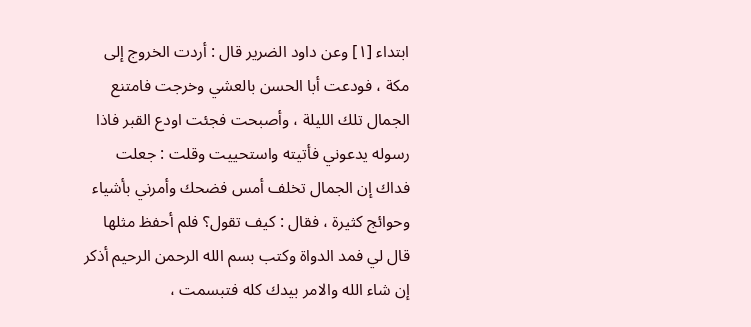ابتداء [١] وعن داود الضرير قال : أردت الخروج إلى مكة ، فودعت أبا الحسن بالعشي وخرجت فامتنع الجمال تلك الليلة ، وأصبحت فجئت اودع القبر فاذا رسوله يدعوني فأتيته واستحييت وقلت : جعلت فداك إن الجمال تخلف أمس فضحك وأمرني بأشياء وحوائج كثيرة ، فقال : كيف تقول؟ فلم أحفظ مثلها قال لي فمد الدواة وكتب بسم الله الرحمن الرحيم أذكر إن شاء الله والامر بيدك كله فتبسمت ،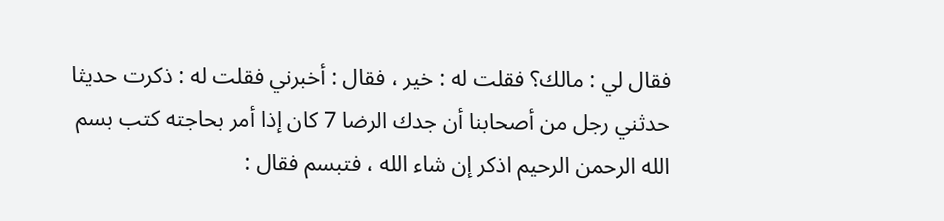فقال لي : مالك؟ فقلت له : خير ، فقال : أخبرني فقلت له : ذكرت حديثا حدثني رجل من أصحابنا أن جدك الرضا 7 كان إذا أمر بحاجته كتب بسم الله الرحمن الرحيم اذكر إن شاء الله ، فتبسم فقال :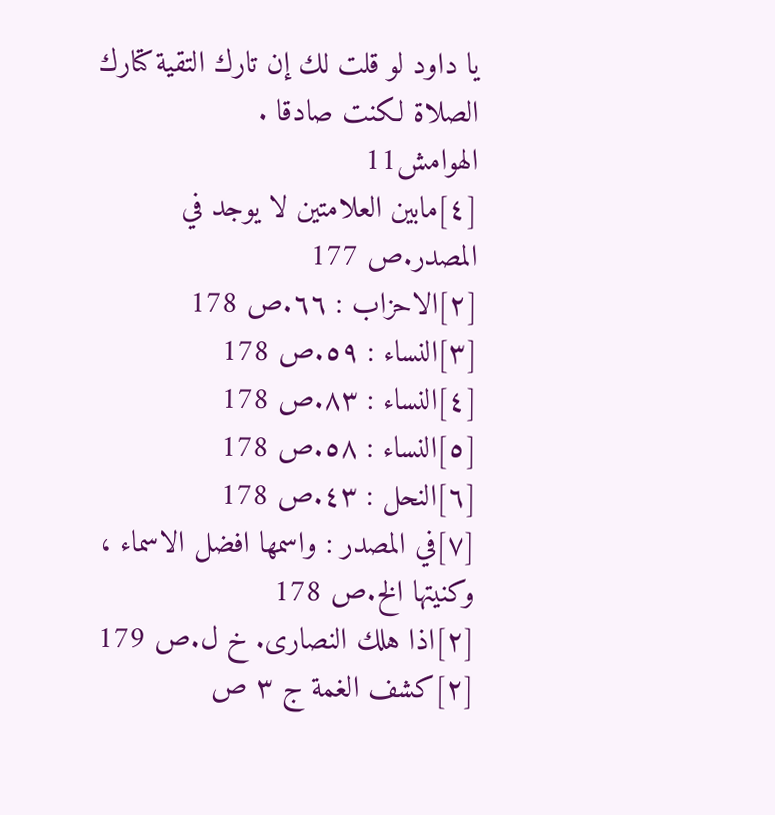يا داود لو قلت لك إن تارك التقية كتارك الصلاة لكنت صادقا .
الهوامش11
[٤]مابين العلامتين لا يوجد في المصدر.ص 177
[٢]الاحزاب : ٦٦.ص 178
[٣]النساء : ٥٩.ص 178
[٤]النساء : ٨٣.ص 178
[٥]النساء : ٥٨.ص 178
[٦]النحل : ٤٣.ص 178
[٧]في المصدر : واسمها افضل الاسماء ، وكنيتها الخ.ص 178
[٢]اذا هلك النصارى. خ ل.ص 179
[٢]كشف الغمة ج ٣ ص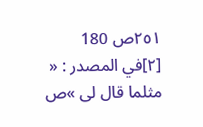٢٥١ص 180
[٢]في المصدر : « مثلما قال لى »ص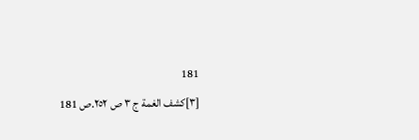181
[٣]كشف الغمة ج ٣ ص ٢٥٢.ص 181